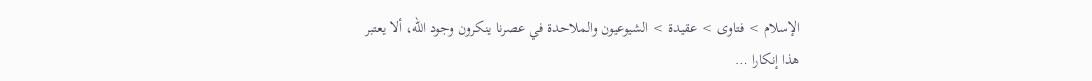الإسلام > فتاوى > عقيدة > الشيوعيون والملاحدة في عصرنا ينكرون وجود الله، ألا يعتبر هذا إنكارا …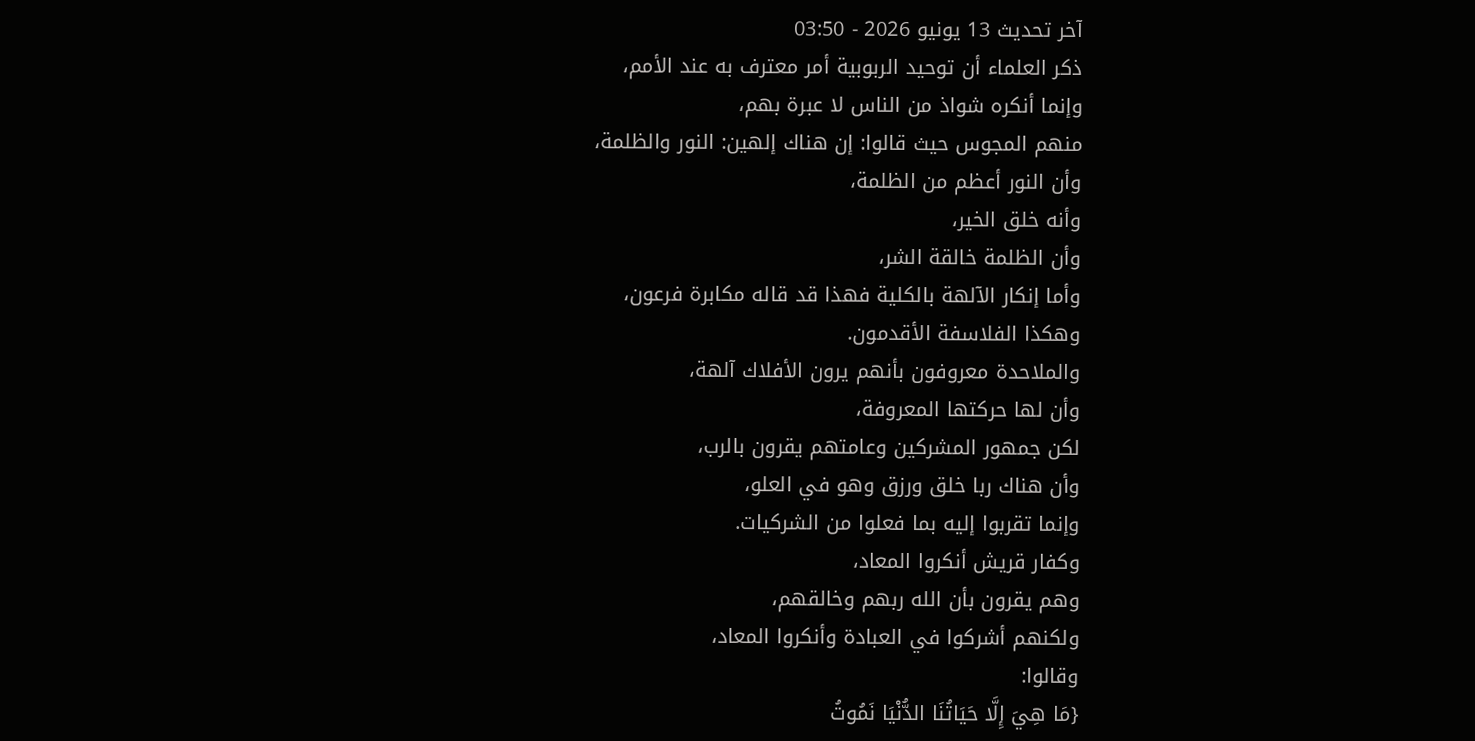آخر تحديث 13 يونيو 2026 - 03:50
ذكر العلماء أن توحيد الربوبية أمر معترف به عند الأمم،
وإنما أنكره شواذ من الناس لا عبرة بهم،
منهم المجوس حيث قالوا: إن هناك إلهين: النور والظلمة،
وأن النور أعظم من الظلمة،
وأنه خلق الخير،
وأن الظلمة خالقة الشر،
وأما إنكار الآلهة بالكلية فهذا قد قاله مكابرة فرعون،
وهكذا الفلاسفة الأقدمون.
والملاحدة معروفون بأنهم يرون الأفلاك آلهة،
وأن لها حركتها المعروفة،
لكن جمهور المشركين وعامتهم يقرون بالرب،
وأن هناك ربا خلق ورزق وهو في العلو،
وإنما تقربوا إليه بما فعلوا من الشركيات.
وكفار قريش أنكروا المعاد،
وهم يقرون بأن الله ربهم وخالقهم،
ولكنهم أشركوا في العبادة وأنكروا المعاد،
وقالوا:
{مَا هِيَ إِلَّا حَيَاتُنَا الدُّنْيَا نَمُوتُ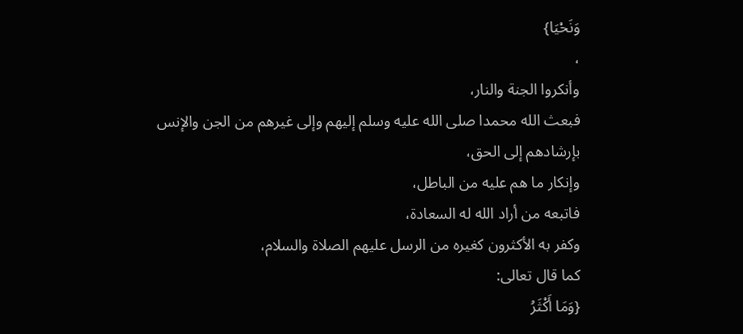وَنَحْيَا}
،
وأنكروا الجنة والنار،
فبعث الله محمدا صلى الله عليه وسلم إليهم وإلى غيرهم من الجن والإنس بإرشادهم إلى الحق،
وإنكار ما هم عليه من الباطل،
فاتبعه من أراد الله له السعادة،
وكفر به الأكثرون كغيره من الرسل عليهم الصلاة والسلام،
كما قال تعالى:
{وَمَا أَكْثَرُ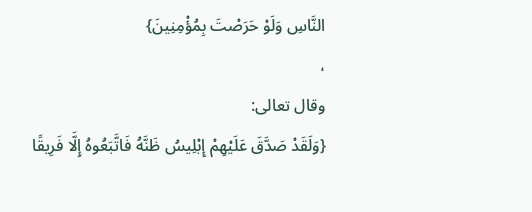النَّاسِ وَلَوْ حَرَصْتَ بِمُؤْمِنِينَ}
،
وقال تعالى:
{وَلَقَدْ صَدَّقَ عَلَيْهِمْ إِبْلِيسُ ظَنَّهُ فَاتَّبَعُوهُ إِلَّا فَرِيقًا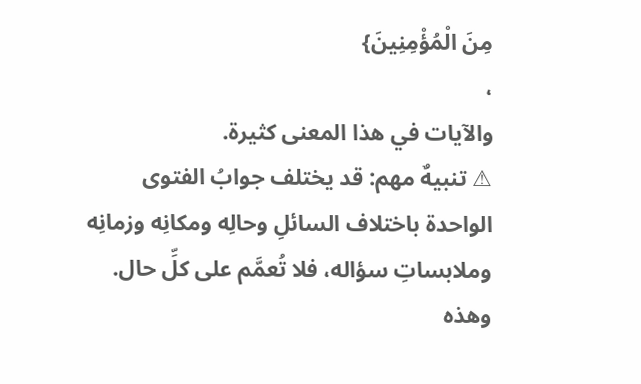مِنَ الْمُؤْمِنِينَ}
،
والآيات في هذا المعنى كثيرة.
⚠ تنبيهٌ مهم: قد يختلف جوابُ الفتوى الواحدة باختلاف السائلِ وحالِه ومكانِه وزمانِه وملابساتِ سؤاله، فلا تُعمَّم على كلِّ حال. وهذه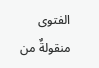الفتوى منقولةٌ من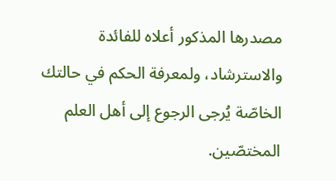مصدرها المذكور أعلاه للفائدة والاسترشاد، ولمعرفة الحكم في حالتك الخاصّة يُرجى الرجوع إلى أهل العلم المختصّين.